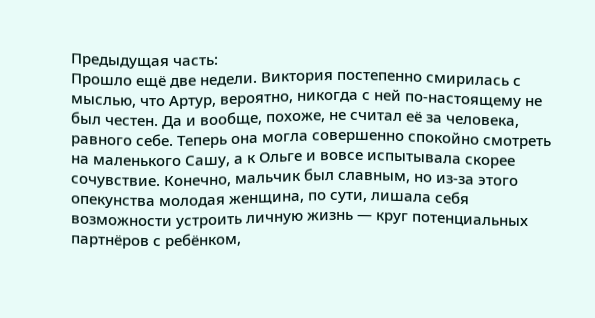Предыдущая часть:
Прошло ещё две недели. Виктория постепенно смирилась с мыслью, что Артур, вероятно, никогда с ней по-настоящему не был честен. Да и вообще, похоже, не считал её за человека, равного себе. Теперь она могла совершенно спокойно смотреть на маленького Сашу, а к Ольге и вовсе испытывала скорее сочувствие. Конечно, мальчик был славным, но из-за этого опекунства молодая женщина, по сути, лишала себя возможности устроить личную жизнь — круг потенциальных партнёров с ребёнком,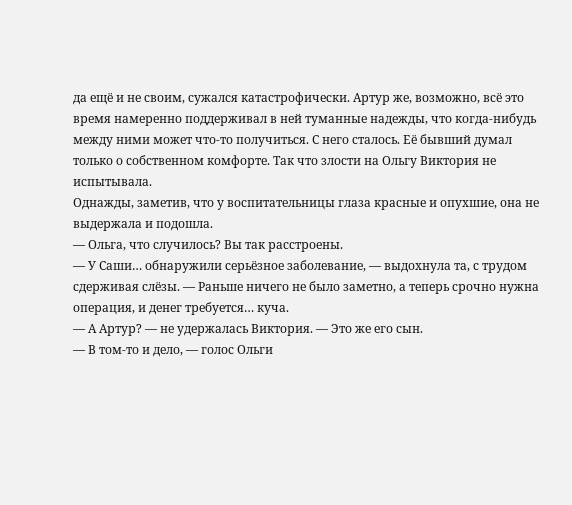да ещё и не своим, сужался катастрофически. Артур же, возможно, всё это время намеренно поддерживал в ней туманные надежды, что когда-нибудь между ними может что-то получиться. С него сталось. Её бывший думал только о собственном комфорте. Так что злости на Ольгу Виктория не испытывала.
Однажды, заметив, что у воспитательницы глаза красные и опухшие, она не выдержала и подошла.
— Ольга, что случилось? Вы так расстроены.
— У Саши… обнаружили серьёзное заболевание, — выдохнула та, с трудом сдерживая слёзы. — Раньше ничего не было заметно, а теперь срочно нужна операция, и денег требуется… куча.
— А Артур? — не удержалась Виктория. — Это же его сын.
— В том-то и дело, — голос Ольги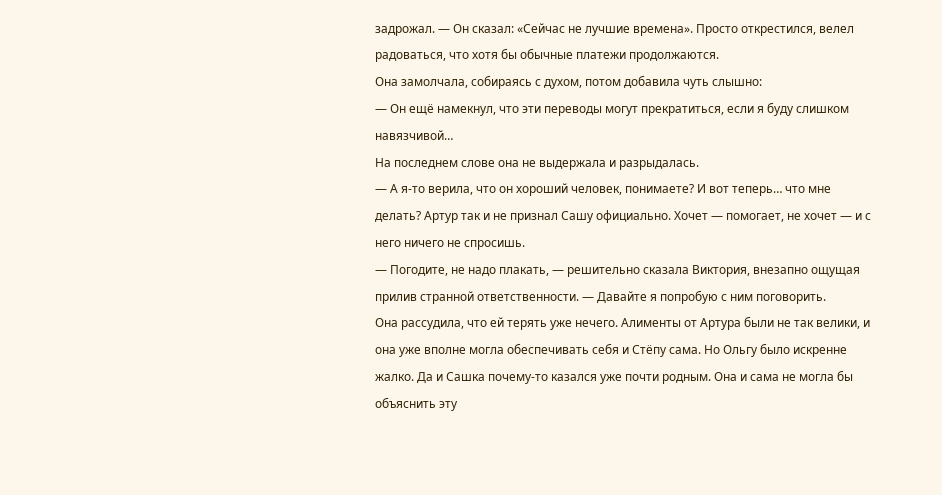задрожал. — Он сказал: «Сейчас не лучшие времена». Просто открестился, велел радоваться, что хотя бы обычные платежи продолжаются.
Она замолчала, собираясь с духом, потом добавила чуть слышно:
— Он ещё намекнул, что эти переводы могут прекратиться, если я буду слишком навязчивой…
На последнем слове она не выдержала и разрыдалась.
— А я-то верила, что он хороший человек, понимаете? И вот теперь… что мне делать? Артур так и не признал Сашу официально. Хочет — помогает, не хочет — и с него ничего не спросишь.
— Погодите, не надо плакать, — решительно сказала Виктория, внезапно ощущая прилив странной ответственности. — Давайте я попробую с ним поговорить.
Она рассудила, что ей терять уже нечего. Алименты от Артура были не так велики, и она уже вполне могла обеспечивать себя и Стёпу сама. Но Ольгу было искренне жалко. Да и Сашка почему-то казался уже почти родным. Она и сама не могла бы объяснить эту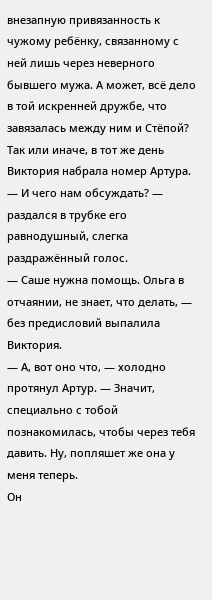внезапную привязанность к чужому ребёнку, связанному с ней лишь через неверного бывшего мужа. А может, всё дело в той искренней дружбе, что завязалась между ним и Стёпой? Так или иначе, в тот же день Виктория набрала номер Артура.
— И чего нам обсуждать? — раздался в трубке его равнодушный, слегка раздражённый голос.
— Саше нужна помощь. Ольга в отчаянии, не знает, что делать, — без предисловий выпалила Виктория.
— А, вот оно что, — холодно протянул Артур. — Значит, специально с тобой познакомилась, чтобы через тебя давить. Ну, попляшет же она у меня теперь.
Он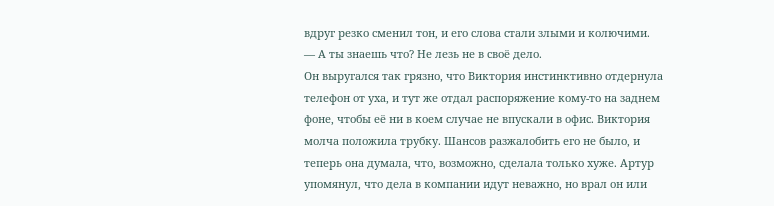вдруг резко сменил тон, и его слова стали злыми и колючими.
— А ты знаешь что? Не лезь не в своё дело.
Он выругался так грязно, что Виктория инстинктивно отдернула телефон от уха, и тут же отдал распоряжение кому-то на заднем фоне, чтобы её ни в коем случае не впускали в офис. Виктория молча положила трубку. Шансов разжалобить его не было, и теперь она думала, что, возможно, сделала только хуже. Артур упомянул, что дела в компании идут неважно, но врал он или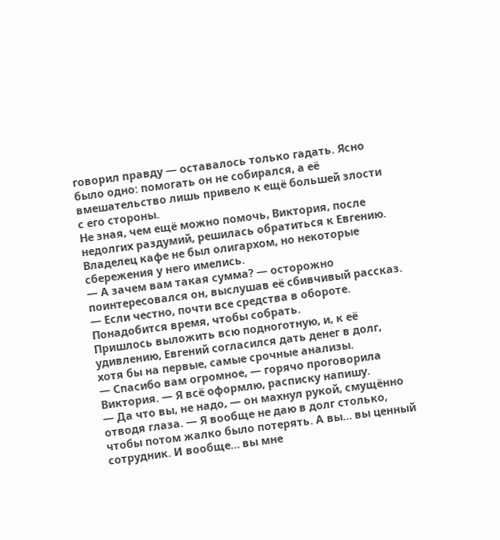говорил правду — оставалось только гадать. Ясно было одно: помогать он не собирался, а её вмешательство лишь привело к ещё большей злости с его стороны.
Не зная, чем ещё можно помочь, Виктория, после недолгих раздумий, решилась обратиться к Евгению. Владелец кафе не был олигархом, но некоторые сбережения у него имелись.
— А зачем вам такая сумма? — осторожно поинтересовался он, выслушав её сбивчивый рассказ. — Если честно, почти все средства в обороте. Понадобится время, чтобы собрать.
Пришлось выложить всю подноготную, и, к её удивлению, Евгений согласился дать денег в долг, хотя бы на первые, самые срочные анализы.
— Спасибо вам огромное, — горячо проговорила Виктория. — Я всё оформлю, расписку напишу.
— Да что вы, не надо, — он махнул рукой, смущённо отводя глаза. — Я вообще не даю в долг столько, чтобы потом жалко было потерять. А вы… вы ценный сотрудник. И вообще… вы мне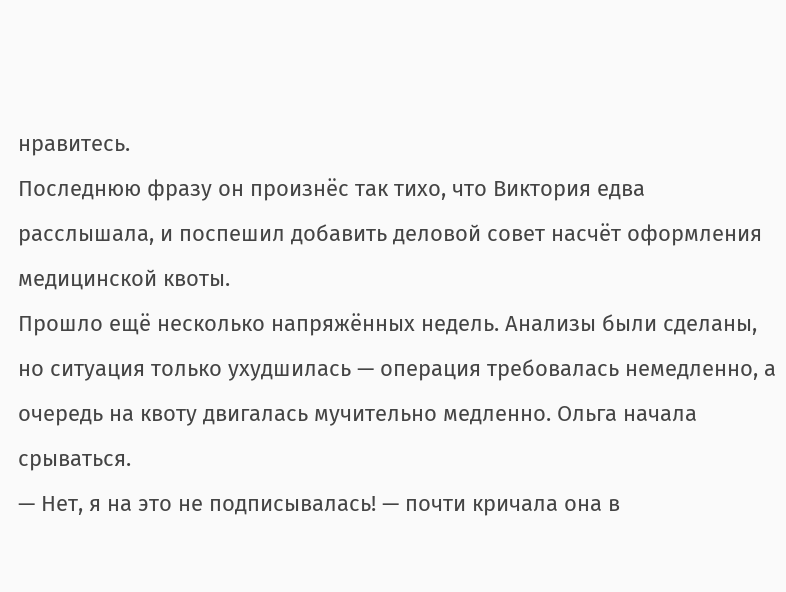нравитесь.
Последнюю фразу он произнёс так тихо, что Виктория едва расслышала, и поспешил добавить деловой совет насчёт оформления медицинской квоты.
Прошло ещё несколько напряжённых недель. Анализы были сделаны, но ситуация только ухудшилась — операция требовалась немедленно, а очередь на квоту двигалась мучительно медленно. Ольга начала срываться.
— Нет, я на это не подписывалась! — почти кричала она в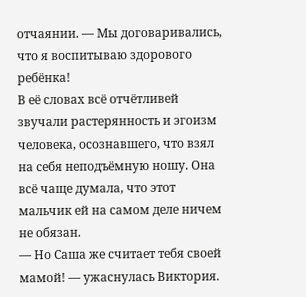отчаянии. — Мы договаривались, что я воспитываю здорового ребёнка!
В её словах всё отчётливей звучали растерянность и эгоизм человека, осознавшего, что взял на себя неподъёмную ношу. Она всё чаще думала, что этот мальчик ей на самом деле ничем не обязан.
— Но Саша же считает тебя своей мамой! — ужаснулась Виктория.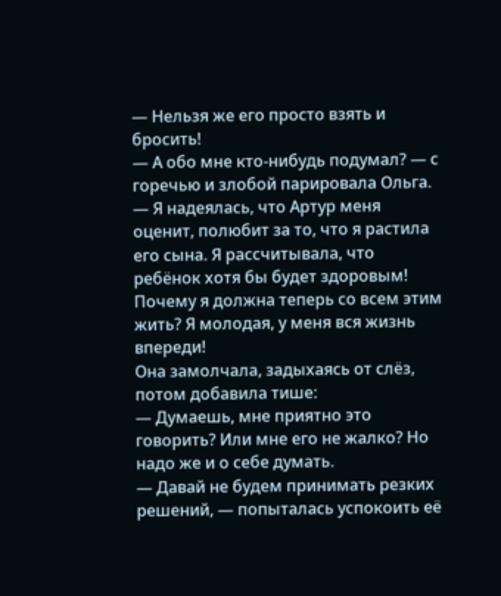— Нельзя же его просто взять и бросить!
— А обо мне кто-нибудь подумал? — с горечью и злобой парировала Ольга. — Я надеялась, что Артур меня оценит, полюбит за то, что я растила его сына. Я рассчитывала, что ребёнок хотя бы будет здоровым! Почему я должна теперь со всем этим жить? Я молодая, у меня вся жизнь впереди!
Она замолчала, задыхаясь от слёз, потом добавила тише:
— Думаешь, мне приятно это говорить? Или мне его не жалко? Но надо же и о себе думать.
— Давай не будем принимать резких решений, — попыталась успокоить её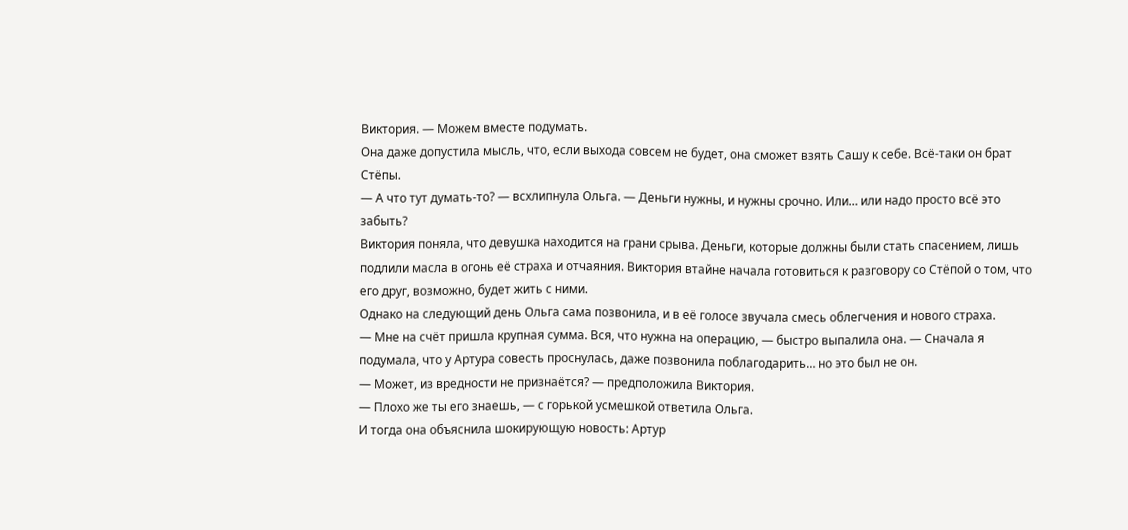Виктория. — Можем вместе подумать.
Она даже допустила мысль, что, если выхода совсем не будет, она сможет взять Сашу к себе. Всё-таки он брат Стёпы.
— А что тут думать-то? — всхлипнула Ольга. — Деньги нужны, и нужны срочно. Или… или надо просто всё это забыть?
Виктория поняла, что девушка находится на грани срыва. Деньги, которые должны были стать спасением, лишь подлили масла в огонь её страха и отчаяния. Виктория втайне начала готовиться к разговору со Стёпой о том, что его друг, возможно, будет жить с ними.
Однако на следующий день Ольга сама позвонила, и в её голосе звучала смесь облегчения и нового страха.
— Мне на счёт пришла крупная сумма. Вся, что нужна на операцию, — быстро выпалила она. — Сначала я подумала, что у Артура совесть проснулась, даже позвонила поблагодарить… но это был не он.
— Может, из вредности не признаётся? — предположила Виктория.
— Плохо же ты его знаешь, — с горькой усмешкой ответила Ольга.
И тогда она объяснила шокирующую новость: Артур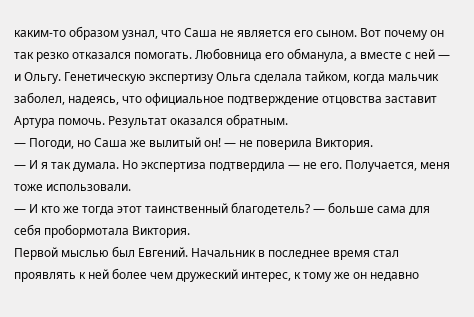каким-то образом узнал, что Саша не является его сыном. Вот почему он так резко отказался помогать. Любовница его обманула, а вместе с ней — и Ольгу. Генетическую экспертизу Ольга сделала тайком, когда мальчик заболел, надеясь, что официальное подтверждение отцовства заставит Артура помочь. Результат оказался обратным.
— Погоди, но Саша же вылитый он! — не поверила Виктория.
— И я так думала. Но экспертиза подтвердила — не его. Получается, меня тоже использовали.
— И кто же тогда этот таинственный благодетель? — больше сама для себя пробормотала Виктория.
Первой мыслью был Евгений. Начальник в последнее время стал проявлять к ней более чем дружеский интерес, к тому же он недавно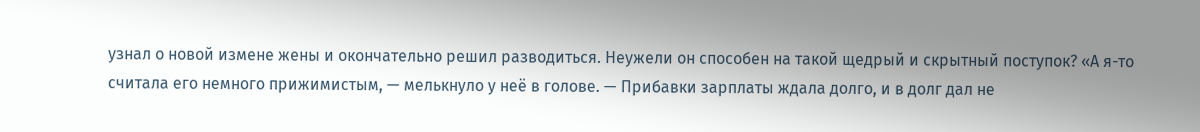узнал о новой измене жены и окончательно решил разводиться. Неужели он способен на такой щедрый и скрытный поступок? «А я-то считала его немного прижимистым, — мелькнуло у неё в голове. — Прибавки зарплаты ждала долго, и в долг дал не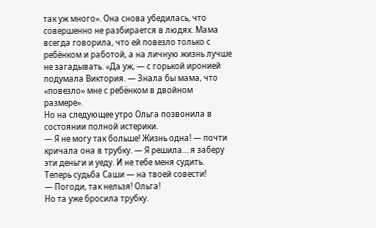так уж много». Она снова убедилась, что совершенно не разбирается в людях. Мама всегда говорила, что ей повезло только с ребёнком и работой, а на личную жизнь лучше не загадывать. «Да уж, — с горькой иронией подумала Виктория. — Знала бы мама, что «повезло» мне с ребёнком в двойном размере».
Но на следующее утро Ольга позвонила в состоянии полной истерики.
— Я не могу так больше! Жизнь одна! — почти кричала она в трубку. — Я решила… я заберу эти деньги и уеду. И не тебе меня судить. Теперь судьба Саши — на твоей совести!
— Погоди, так нельзя! Ольга!
Но та уже бросила трубку.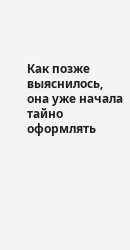Как позже выяснилось, она уже начала тайно оформлять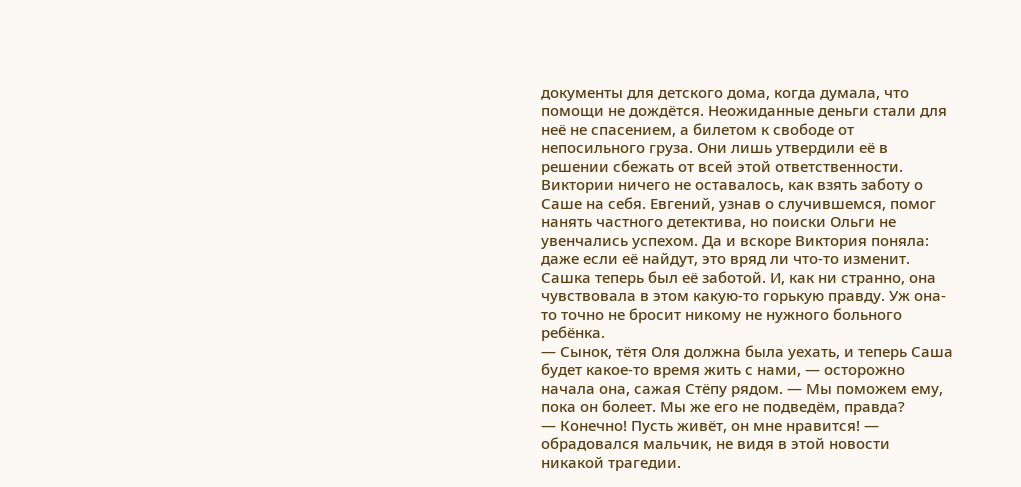документы для детского дома, когда думала, что помощи не дождётся. Неожиданные деньги стали для неё не спасением, а билетом к свободе от непосильного груза. Они лишь утвердили её в решении сбежать от всей этой ответственности. Виктории ничего не оставалось, как взять заботу о Саше на себя. Евгений, узнав о случившемся, помог нанять частного детектива, но поиски Ольги не увенчались успехом. Да и вскоре Виктория поняла: даже если её найдут, это вряд ли что-то изменит. Сашка теперь был её заботой. И, как ни странно, она чувствовала в этом какую-то горькую правду. Уж она-то точно не бросит никому не нужного больного ребёнка.
— Сынок, тётя Оля должна была уехать, и теперь Саша будет какое-то время жить с нами, — осторожно начала она, сажая Стёпу рядом. — Мы поможем ему, пока он болеет. Мы же его не подведём, правда?
— Конечно! Пусть живёт, он мне нравится! — обрадовался мальчик, не видя в этой новости никакой трагедии.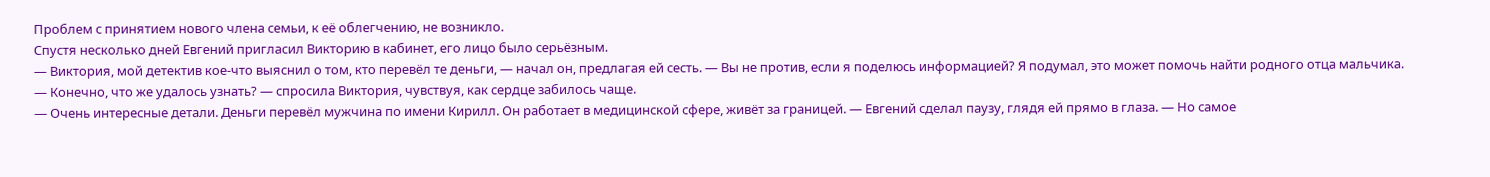Проблем с принятием нового члена семьи, к её облегчению, не возникло.
Спустя несколько дней Евгений пригласил Викторию в кабинет, его лицо было серьёзным.
— Виктория, мой детектив кое-что выяснил о том, кто перевёл те деньги, — начал он, предлагая ей сесть. — Вы не против, если я поделюсь информацией? Я подумал, это может помочь найти родного отца мальчика.
— Конечно, что же удалось узнать? — спросила Виктория, чувствуя, как сердце забилось чаще.
— Очень интересные детали. Деньги перевёл мужчина по имени Кирилл. Он работает в медицинской сфере, живёт за границей. — Евгений сделал паузу, глядя ей прямо в глаза. — Но самое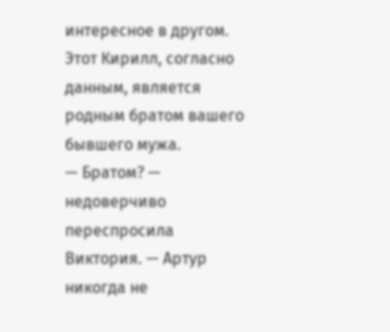интересное в другом. Этот Кирилл, согласно данным, является родным братом вашего бывшего мужа.
— Братом? — недоверчиво переспросила Виктория. — Артур никогда не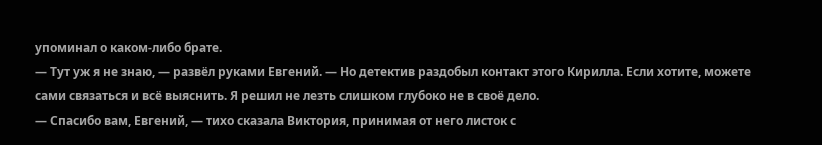упоминал о каком-либо брате.
— Тут уж я не знаю, — развёл руками Евгений. — Но детектив раздобыл контакт этого Кирилла. Если хотите, можете сами связаться и всё выяснить. Я решил не лезть слишком глубоко не в своё дело.
— Спасибо вам, Евгений, — тихо сказала Виктория, принимая от него листок с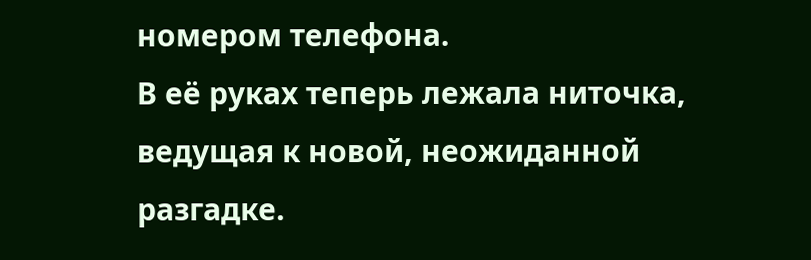номером телефона.
В её руках теперь лежала ниточка, ведущая к новой, неожиданной разгадке.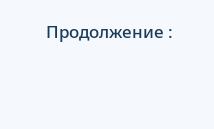Продолжение :